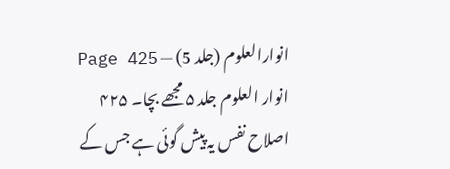انوارالعلوم (جلد 5) — Page 425
انوار العلوم جلد ۵ مجھے بچا۔ ۴۲۵ اصلاح نفس یہ پیش گوئی ہے جس کے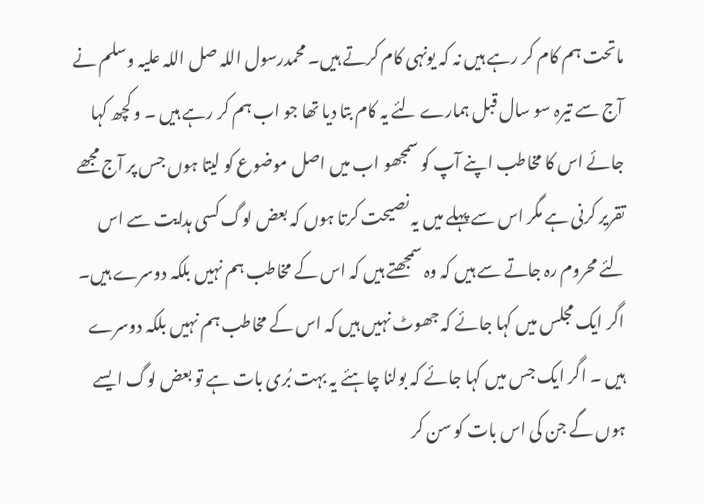ماتحت ہم کام کر رہے ہیں نہ کہ یونہی کام کرتے ہیں۔ محمدرسول اللہ صل اللہ علیہ وسلم نے آج سے تیرہ سو سال قبل ہمارے لئے یہ کام بتا دیا تھا جو اب ہم کر رہے ہیں ۔ و کچھ کہا جائے اس کا مخاطب اپنے آپ کو سمجھو اب میں اصل موضوع کو لیتا ہوں جس پر آج مجھے تقریر کرنی ہے مگر اس سے پہلے میں یہ نصیحت کرتا ہوں کہ بعض لوگ کسی ہدایت سے اس لئے محروم رہ جاتے سے ہیں کہ وہ سمجھتے ہیں کہ اس کے مخاطب ہم نہیں بلکہ دوسرے ہیں۔ اگر ایک مجلس میں کہا جائے کہ جھوٹ نہیں ہیں کہ اس کے مخاطب ہم نہیں بلکہ دوسرے ہیں ۔ اگر ایک جس میں کہا جائے کہ بولنا چاہئے یہ بہت بُری بات ہے تو بعض لوگ ایسے ہوں گے جن کی اس بات کو سن کر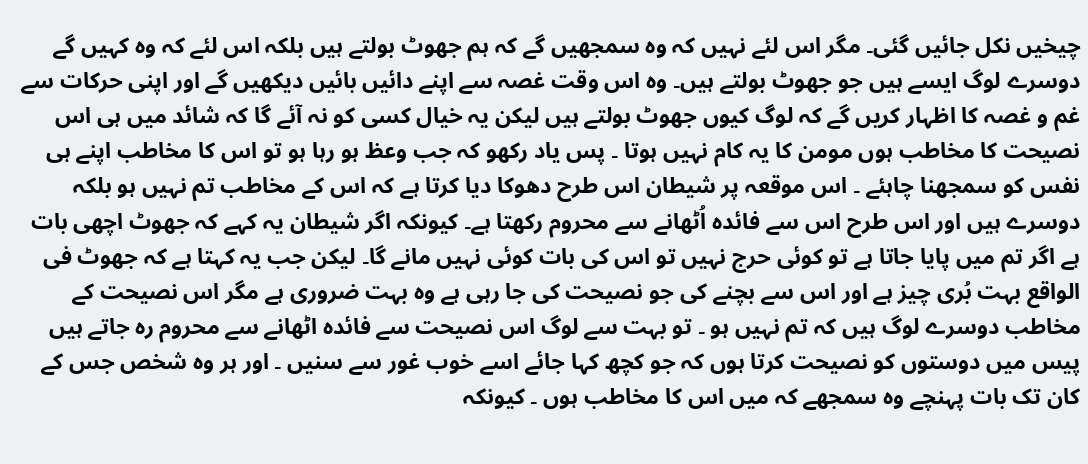چیخیں نکل جائیں گئی۔ مگر اس لئے نہیں کہ وہ سمجھیں گے کہ ہم جھوٹ بولتے ہیں بلکہ اس لئے کہ وہ کہیں گے دوسرے لوگ ایسے ہیں جو جھوٹ بولتے ہیں۔ وہ اس وقت غصہ سے اپنے دائیں بائیں دیکھیں گے اور اپنی حرکات سے غم و غصہ کا اظہار کریں گے کہ لوگ کیوں جھوٹ بولتے ہیں لیکن یہ خیال کسی کو نہ آئے گا کہ شائد میں ہی اس نصیحت کا مخاطب ہوں مومن کا یہ کام نہیں ہوتا ۔ پس یاد رکھو کہ جب وعظ ہو رہا ہو تو اس کا مخاطب اپنے ہی نفس کو سمجھنا چاہئے ۔ اس موقعہ پر شیطان اس طرح دھوکا دیا کرتا ہے کہ اس کے مخاطب تم نہیں ہو بلکہ دوسرے ہیں اور اس طرح اس سے فائدہ اُٹھانے سے محروم رکھتا ہے۔ کیونکہ اگر شیطان یہ کہے کہ جھوٹ اچھی بات ہے اگر تم میں پایا جاتا ہے تو کوئی حرج نہیں تو اس کی بات کوئی نہیں مانے گا۔ لیکن جب یہ کہتا ہے کہ جھوٹ فی الواقع بہت بُری چیز ہے اور اس سے بچنے کی جو نصیحت کی جا رہی ہے وہ بہت ضروری ہے مگر اس نصیحت کے مخاطب دوسرے لوگ ہیں کہ تم نہیں ہو ۔ تو بہت سے لوگ اس نصیحت سے فائدہ اٹھانے سے محروم رہ جاتے ہیں پیس میں دوستوں کو نصیحت کرتا ہوں کہ جو کچھ کہا جائے اسے خوب غور سے سنیں ۔ اور ہر وہ شخص جس کے کان تک بات پہنچے وہ سمجھے کہ میں اس کا مخاطب ہوں ۔ کیونکہ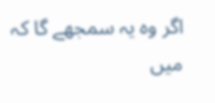اگر وہ یہ سمجھے گا کہ میں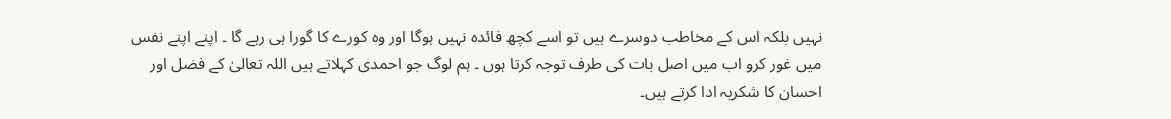نہیں بلکہ اس کے مخاطب دوسرے ہیں تو اسے کچھ فائدہ نہیں ہوگا اور وہ کورے کا گورا ہی رہے گا ۔ اپنے اپنے نفس میں غور کرو اب میں اصل بات کی طرف توجہ کرتا ہوں ۔ ہم لوگ جو احمدی کہلاتے ہیں اللہ تعالیٰ کے فضل اور احسان کا شکریہ ادا کرتے ہیں۔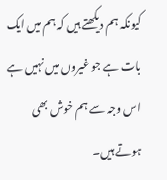کیونکہ ہم دیکھتے ہیں کہ ہم میں ایک بات ہے جو غیروں میں نہیں ہے اس وجہ سے ہم خوش بھی ہوتے ہیں۔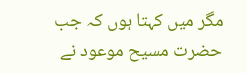مگر میں کہتا ہوں کہ جب حضرت مسیح موعود نے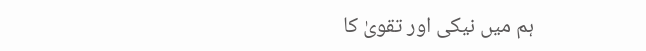ہم میں نیکی اور تقویٰ کا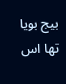بیج بویا تھا اس